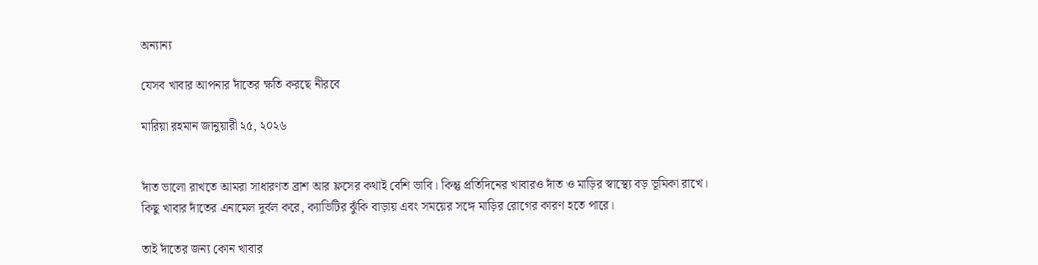অন্যান্য

যেসব খাবার আপনার দাঁতের ক্ষতি করছে নীরবে

মারিয়া রহমান জানুয়ারী ২৫, ২০২৬


দাঁত ভালো রাখতে আমরা সাধারণত ব্রাশ আর ফ্লসের কথাই বেশি ভাবি। কিন্তু প্রতিদিনের খাবারও দাঁত ও মাড়ির স্বাস্থ্যে বড় ভূমিকা রাখে। কিছু খাবার দাঁতের এনামেল দুর্বল করে, ক্যাভিটির ঝুঁকি বাড়ায় এবং সময়ের সঙ্গে মাড়ির রোগের কারণ হতে পারে।

তাই দাঁতের জন্য কোন খাবার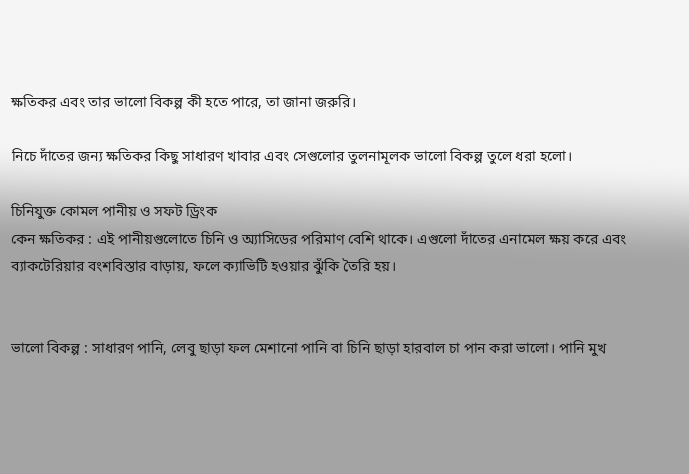ক্ষতিকর এবং তার ভালো বিকল্প কী হতে পারে, তা জানা জরুরি।

নিচে দাঁতের জন্য ক্ষতিকর কিছু সাধারণ খাবার এবং সেগুলোর তুলনামূলক ভালো বিকল্প তুলে ধরা হলো।

চিনিযুক্ত কোমল পানীয় ও সফট ড্রিংক
কেন ক্ষতিকর : এই পানীয়গুলোতে চিনি ও অ্যাসিডের পরিমাণ বেশি থাকে। এগুলো দাঁতের এনামেল ক্ষয় করে এবং ব্যাকটেরিয়ার বংশবিস্তার বাড়ায়, ফলে ক্যাভিটি হওয়ার ঝুঁকি তৈরি হয়।


ভালো বিকল্প : সাধারণ পানি, লেবু ছাড়া ফল মেশানো পানি বা চিনি ছাড়া হারবাল চা পান করা ভালো। পানি মুখ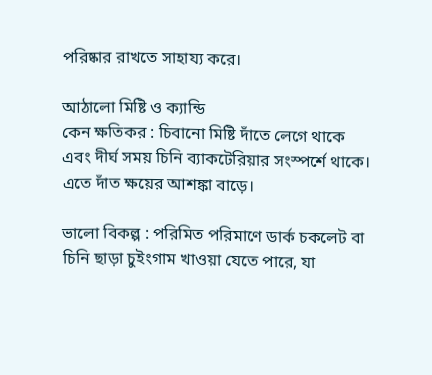পরিষ্কার রাখতে সাহায্য করে।

আঠালো মিষ্টি ও ক্যান্ডি
কেন ক্ষতিকর : চিবানো মিষ্টি দাঁতে লেগে থাকে এবং দীর্ঘ সময় চিনি ব্যাকটেরিয়ার সংস্পর্শে থাকে। এতে দাঁত ক্ষয়ের আশঙ্কা বাড়ে।

ভালো বিকল্প : পরিমিত পরিমাণে ডার্ক চকলেট বা চিনি ছাড়া চুইংগাম খাওয়া যেতে পারে, যা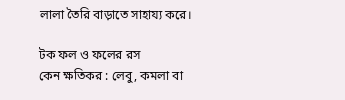লালা তৈরি বাড়াতে সাহায্য করে।

টক ফল ও ফলের রস
কেন ক্ষতিকর : লেবু, কমলা বা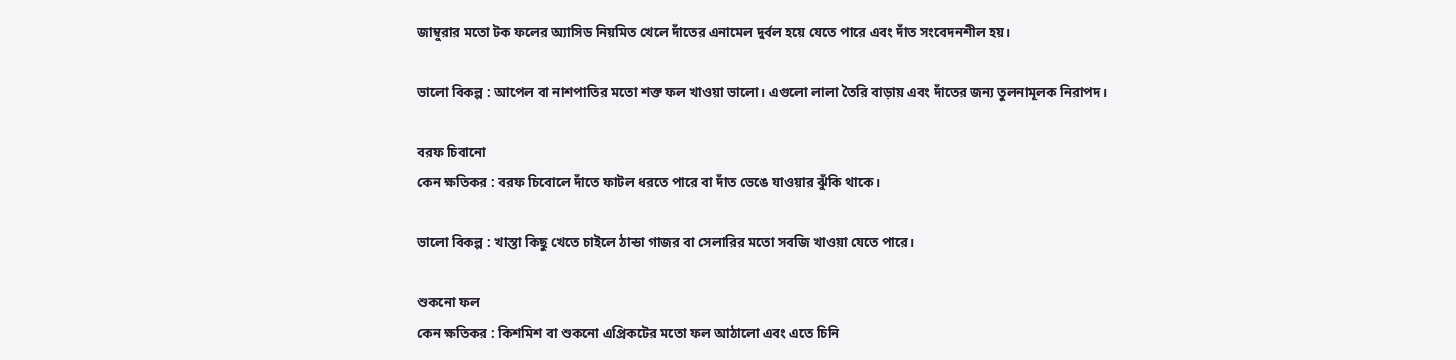জাম্বুরার মতো টক ফলের অ্যাসিড নিয়মিত খেলে দাঁতের এনামেল দুর্বল হয়ে যেতে পারে এবং দাঁত সংবেদনশীল হয়।

ভালো বিকল্প : আপেল বা নাশপাতির মতো শক্ত ফল খাওয়া ভালো। এগুলো লালা তৈরি বাড়ায় এবং দাঁতের জন্য তুলনামূলক নিরাপদ।

বরফ চিবানো
কেন ক্ষতিকর : বরফ চিবোলে দাঁতে ফাটল ধরতে পারে বা দাঁত ভেঙে যাওয়ার ঝুঁকি থাকে।

ভালো বিকল্প : খাস্তা কিছু খেতে চাইলে ঠান্ডা গাজর বা সেলারির মতো সবজি খাওয়া যেতে পারে।

শুকনো ফল
কেন ক্ষতিকর : কিশমিশ বা শুকনো এপ্রিকটের মতো ফল আঠালো এবং এতে চিনি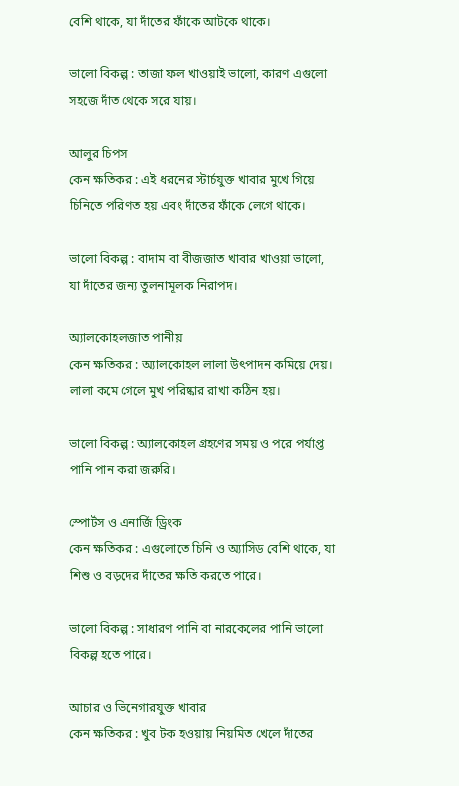বেশি থাকে, যা দাঁতের ফাঁকে আটকে থাকে।

ভালো বিকল্প : তাজা ফল খাওয়াই ভালো, কারণ এগুলো সহজে দাঁত থেকে সরে যায়।

আলুর চিপস
কেন ক্ষতিকর : এই ধরনের স্টার্চযুক্ত খাবার মুখে গিয়ে চিনিতে পরিণত হয় এবং দাঁতের ফাঁকে লেগে থাকে।

ভালো বিকল্প : বাদাম বা বীজজাত খাবার খাওয়া ভালো, যা দাঁতের জন্য তুলনামূলক নিরাপদ।

অ্যালকোহলজাত পানীয়
কেন ক্ষতিকর : অ্যালকোহল লালা উৎপাদন কমিয়ে দেয়। লালা কমে গেলে মুখ পরিষ্কার রাখা কঠিন হয়।

ভালো বিকল্প : অ্যালকোহল গ্রহণের সময় ও পরে পর্যাপ্ত পানি পান করা জরুরি।

স্পোর্টস ও এনার্জি ড্রিংক
কেন ক্ষতিকর : এগুলোতে চিনি ও অ্যাসিড বেশি থাকে, যা শিশু ও বড়দের দাঁতের ক্ষতি করতে পারে।

ভালো বিকল্প : সাধারণ পানি বা নারকেলের পানি ভালো বিকল্প হতে পারে।

আচার ও ভিনেগারযুক্ত খাবার
কেন ক্ষতিকর : খুব টক হওয়ায় নিয়মিত খেলে দাঁতের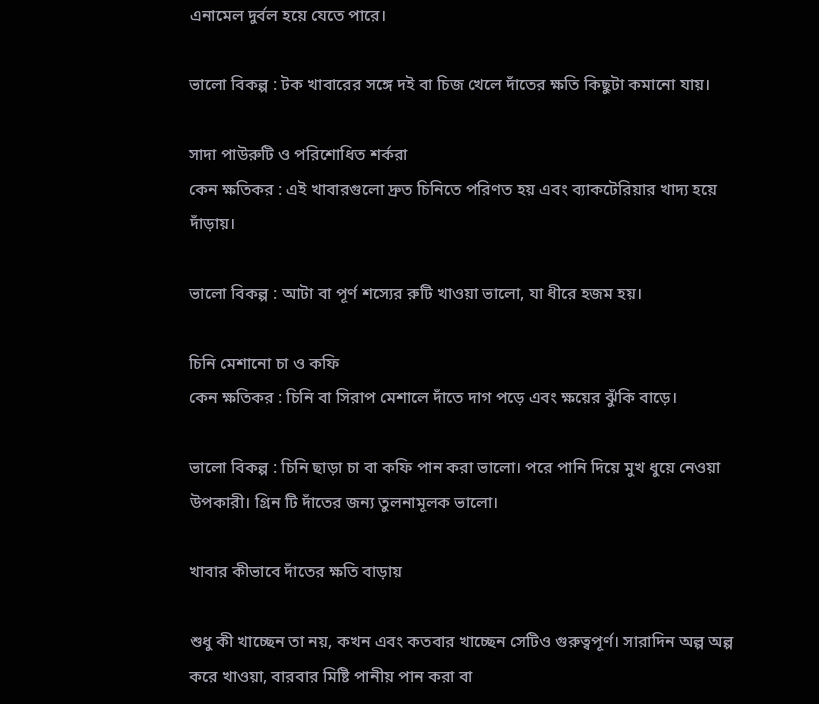এনামেল দুর্বল হয়ে যেতে পারে।

ভালো বিকল্প : টক খাবারের সঙ্গে দই বা চিজ খেলে দাঁতের ক্ষতি কিছুটা কমানো যায়।

সাদা পাউরুটি ও পরিশোধিত শর্করা
কেন ক্ষতিকর : এই খাবারগুলো দ্রুত চিনিতে পরিণত হয় এবং ব্যাকটেরিয়ার খাদ্য হয়ে দাঁড়ায়।

ভালো বিকল্প : আটা বা পূর্ণ শস্যের রুটি খাওয়া ভালো, যা ধীরে হজম হয়।

চিনি মেশানো চা ও কফি
কেন ক্ষতিকর : চিনি বা সিরাপ মেশালে দাঁতে দাগ পড়ে এবং ক্ষয়ের ঝুঁকি বাড়ে।

ভালো বিকল্প : চিনি ছাড়া চা বা কফি পান করা ভালো। পরে পানি দিয়ে মুখ ধুয়ে নেওয়া উপকারী। গ্রিন টি দাঁতের জন্য তুলনামূলক ভালো।

খাবার কীভাবে দাঁতের ক্ষতি বাড়ায়

শুধু কী খাচ্ছেন তা নয়, কখন এবং কতবার খাচ্ছেন সেটিও গুরুত্বপূর্ণ। সারাদিন অল্প অল্প করে খাওয়া, বারবার মিষ্টি পানীয় পান করা বা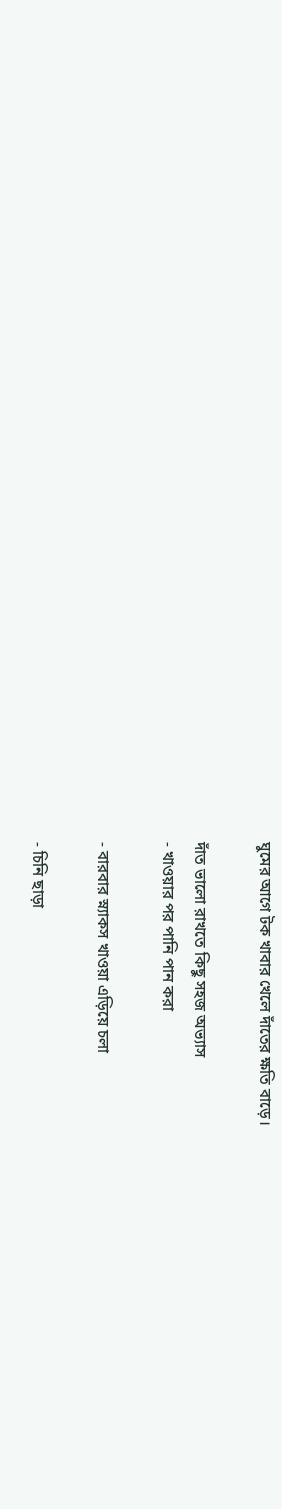ঘুমের আগে টক খাবার খেলে দাঁতের ক্ষতি বাড়ে।

দাঁত ভালো রাখতে কিছু সহজ অভ্যাস
- খাওয়ার পর পানি পান করা

- বারবার স্ন্যাকস খাওয়া এড়িয়ে চলা

- চিনি ছাড়া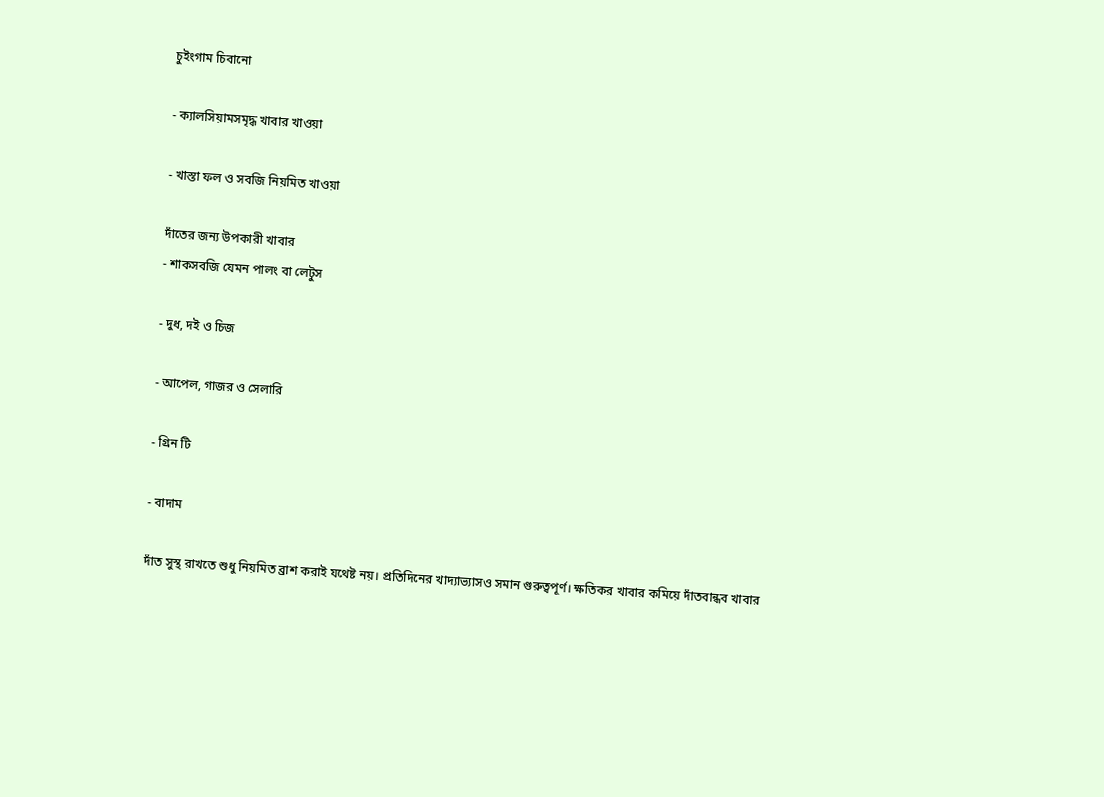চুইংগাম চিবানো

- ক্যালসিয়ামসমৃদ্ধ খাবার খাওয়া

- খাস্তা ফল ও সবজি নিয়মিত খাওয়া

দাঁতের জন্য উপকারী খাবার
- শাকসবজি যেমন পালং বা লেটুস

- দুধ, দই ও চিজ

- আপেল, গাজর ও সেলারি

- গ্রিন টি

- বাদাম

দাঁত সুস্থ রাখতে শুধু নিয়মিত ব্রাশ করাই যথেষ্ট নয়। প্রতিদিনের খাদ্যাভ্যাসও সমান গুরুত্বপূর্ণ। ক্ষতিকর খাবার কমিয়ে দাঁতবান্ধব খাবার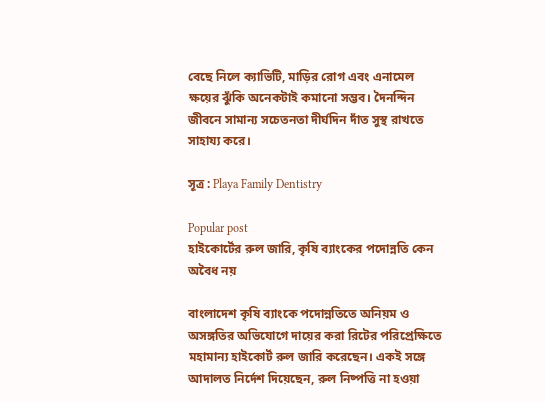বেছে নিলে ক্যাভিটি, মাড়ির রোগ এবং এনামেল ক্ষয়ের ঝুঁকি অনেকটাই কমানো সম্ভব। দৈনন্দিন জীবনে সামান্য সচেতনতা দীর্ঘদিন দাঁত সুস্থ রাখতে সাহায্য করে।

সূত্র : Playa Family Dentistry

Popular post
হাইকোর্টের রুল জারি, কৃষি ব্যাংকের পদোন্নতি কেন অবৈধ নয়

বাংলাদেশ কৃষি ব্যাংকে পদোন্নতিতে অনিয়ম ও অসঙ্গতির অভিযোগে দায়ের করা রিটের পরিপ্রেক্ষিতে মহামান্য হাইকোর্ট রুল জারি করেছেন। একই সঙ্গে আদালত নির্দেশ দিয়েছেন, রুল নিষ্পত্তি না হওয়া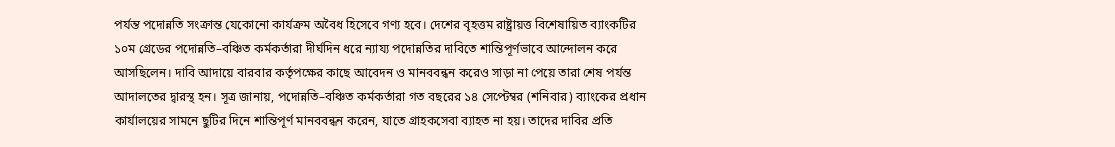পর্যন্ত পদোন্নতি সংক্রান্ত যেকোনো কার্যক্রম অবৈধ হিসেবে গণ্য হবে। দেশের বৃহত্তম রাষ্ট্রায়ত্ত বিশেষায়িত ব্যাংকটির ১০ম গ্রেডের পদোন্নতি–বঞ্চিত কর্মকর্তারা দীর্ঘদিন ধরে ন্যায্য পদোন্নতির দাবিতে শান্তিপূর্ণভাবে আন্দোলন করে আসছিলেন। দাবি আদায়ে বারবার কর্তৃপক্ষের কাছে আবেদন ও মানববন্ধন করেও সাড়া না পেয়ে তারা শেষ পর্যন্ত আদালতের দ্বারস্থ হন। সূত্র জানায়, পদোন্নতি–বঞ্চিত কর্মকর্তারা গত বছরের ১৪ সেপ্টেম্বর (শনিবার) ব্যাংকের প্রধান কার্যালয়ের সামনে ছুটির দিনে শান্তিপূর্ণ মানববন্ধন করেন, যাতে গ্রাহকসেবা ব্যাহত না হয়। তাদের দাবির প্রতি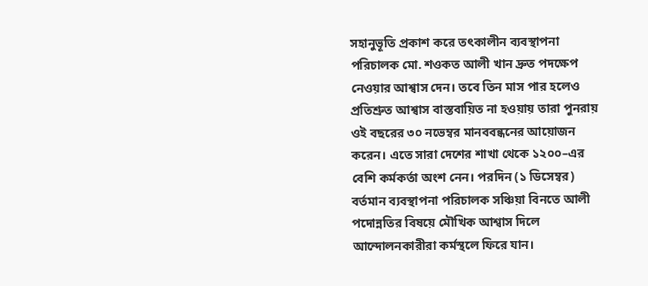সহানুভূতি প্রকাশ করে তৎকালীন ব্যবস্থাপনা পরিচালক মো. শওকত আলী খান দ্রুত পদক্ষেপ নেওয়ার আশ্বাস দেন। তবে তিন মাস পার হলেও প্রতিশ্রুত আশ্বাস বাস্তবায়িত না হওয়ায় তারা পুনরায় ওই বছরের ৩০ নভেম্বর মানববন্ধনের আয়োজন করেন। এতে সারা দেশের শাখা থেকে ১২০০–এর বেশি কর্মকর্তা অংশ নেন। পরদিন (১ ডিসেম্বর) বর্তমান ব্যবস্থাপনা পরিচালক সঞ্চিয়া বিনতে আলী পদোন্নতির বিষয়ে মৌখিক আশ্বাস দিলে আন্দোলনকারীরা কর্মস্থলে ফিরে যান।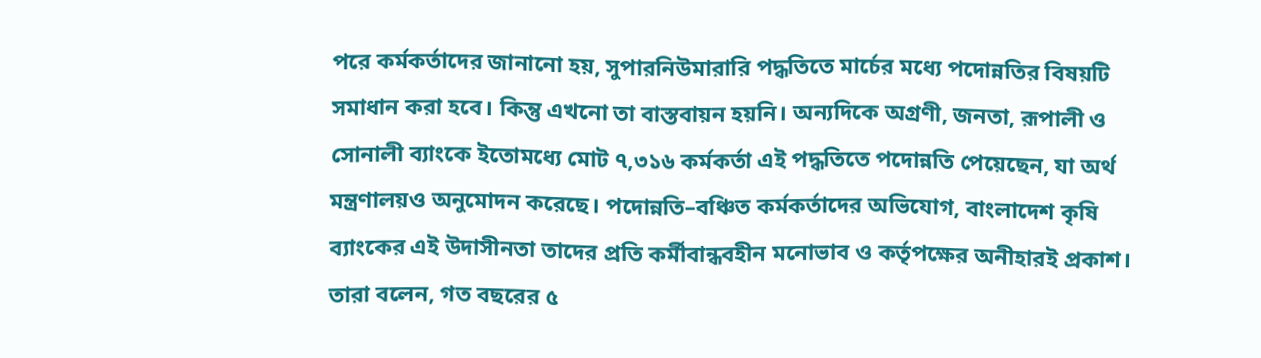পরে কর্মকর্তাদের জানানো হয়, সুপারনিউমারারি পদ্ধতিতে মার্চের মধ্যে পদোন্নতির বিষয়টি সমাধান করা হবে। কিন্তু এখনো তা বাস্তবায়ন হয়নি। অন্যদিকে অগ্রণী, জনতা, রূপালী ও সোনালী ব্যাংকে ইতোমধ্যে মোট ৭,৩১৬ কর্মকর্তা এই পদ্ধতিতে পদোন্নতি পেয়েছেন, যা অর্থ মন্ত্রণালয়ও অনুমোদন করেছে। পদোন্নতি–বঞ্চিত কর্মকর্তাদের অভিযোগ, বাংলাদেশ কৃষি ব্যাংকের এই উদাসীনতা তাদের প্রতি কর্মীবান্ধবহীন মনোভাব ও কর্তৃপক্ষের অনীহারই প্রকাশ। তারা বলেন, গত বছরের ৫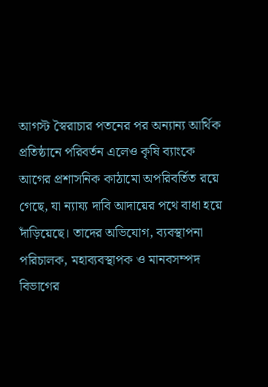আগস্ট স্বৈরাচার পতনের পর অন্যান্য আর্থিক প্রতিষ্ঠানে পরিবর্তন এলেও কৃষি ব্যাংকে আগের প্রশাসনিক কাঠামো অপরিবর্তিত রয়ে গেছে, যা ন্যায্য দাবি আদায়ের পথে বাধা হয়ে দাঁড়িয়েছে। তাদের অভিযোগ, ব্যবস্থাপনা পরিচালক, মহাব্যবস্থাপক ও মানবসম্পদ বিভাগের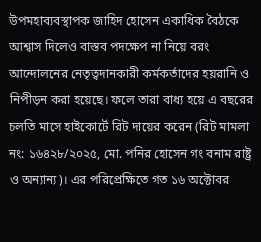উপমহাব্যবস্থাপক জাহিদ হোসেন একাধিক বৈঠকে আশ্বাস দিলেও বাস্তব পদক্ষেপ না নিয়ে বরং আন্দোলনের নেতৃত্বদানকারী কর্মকর্তাদের হয়রানি ও নিপীড়ন করা হয়েছে। ফলে তারা বাধ্য হয়ে এ বছরের চলতি মাসে হাইকোর্টে রিট দায়ের করেন (রিট মামলা নং: ১৬৪২৮/২০২৫, মো. পনির হোসেন গং বনাম রাষ্ট্র ও অন্যান্য)। এর পরিপ্রেক্ষিতে গত ১৬ অক্টোবর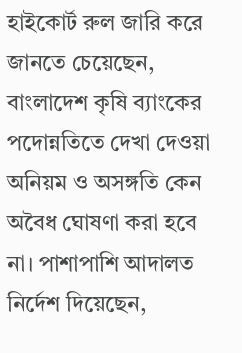হাইকোর্ট রুল জারি করে জানতে চেয়েছেন, বাংলাদেশ কৃষি ব্যাংকের পদোন্নতিতে দেখা দেওয়া অনিয়ম ও অসঙ্গতি কেন অবৈধ ঘোষণা করা হবে না। পাশাপাশি আদালত নির্দেশ দিয়েছেন,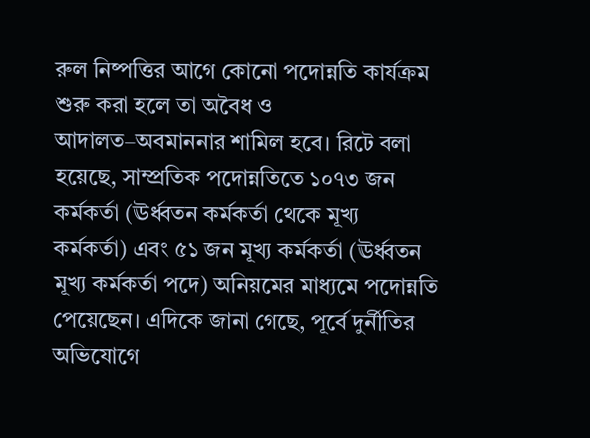রুল নিষ্পত্তির আগে কোনো পদোন্নতি কার্যক্রম শুরু করা হলে তা অবৈধ ও আদালত–অবমাননার শামিল হবে। রিটে বলা হয়েছে, সাম্প্রতিক পদোন্নতিতে ১০৭৩ জন কর্মকর্তা (ঊর্ধ্বতন কর্মকর্তা থেকে মূখ্য কর্মকর্তা) এবং ৫১ জন মূখ্য কর্মকর্তা (ঊর্ধ্বতন মূখ্য কর্মকর্তা পদে) অনিয়মের মাধ্যমে পদোন্নতি পেয়েছেন। এদিকে জানা গেছে, পূর্বে দুর্নীতির অভিযোগে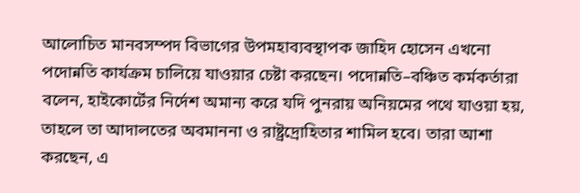আলোচিত মানবসম্পদ বিভাগের উপমহাব্যবস্থাপক জাহিদ হোসেন এখনো পদোন্নতি কার্যক্রম চালিয়ে যাওয়ার চেষ্টা করছেন। পদোন্নতি–বঞ্চিত কর্মকর্তারা বলেন, হাইকোর্টের নির্দেশ অমান্য করে যদি পুনরায় অনিয়মের পথে যাওয়া হয়, তাহলে তা আদালতের অবমাননা ও রাষ্ট্রদ্রোহিতার শামিল হবে। তারা আশা করছেন, এ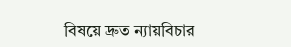বিষয়ে দ্রুত ন্যায়বিচার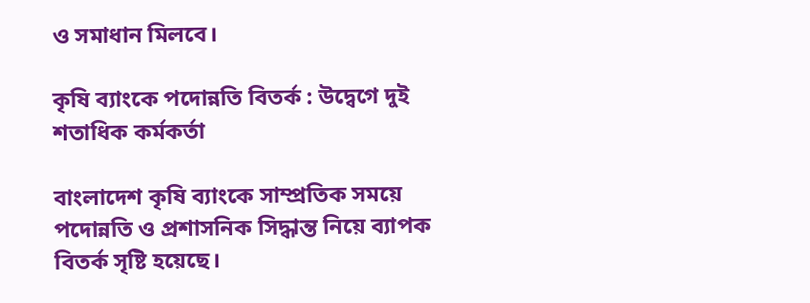ও সমাধান মিলবে।

কৃষি ব্যাংকে পদোন্নতি বিতর্ক : উদ্বেগে দুই শতাধিক কর্মকর্তা

বাংলাদেশ কৃষি ব্যাংকে সাম্প্রতিক সময়ে পদোন্নতি ও প্রশাসনিক সিদ্ধান্ত নিয়ে ব্যাপক বিতর্ক সৃষ্টি হয়েছে।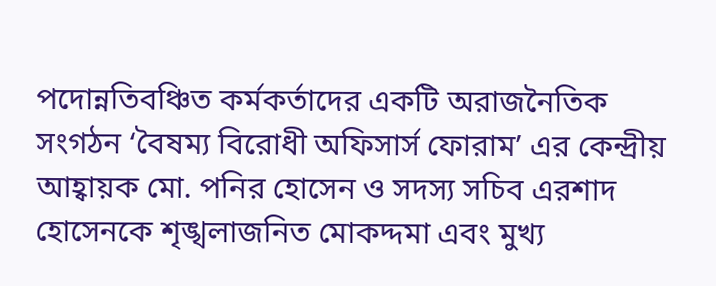পদোন্নতিবঞ্চিত কর্মকর্তাদের একটি অরাজনৈতিক সংগঠন ‘বৈষম্য বিরোধী অফিসার্স ফোরাম’ এর কেন্দ্রীয় আহ্বায়ক মো. পনির হোসেন ও সদস্য সচিব এরশাদ হোসেনকে শৃঙ্খলাজনিত মোকদ্দমা এবং মুখ্য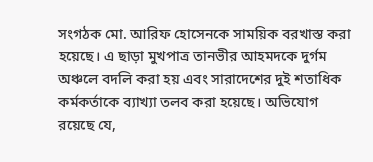সংগঠক মো. আরিফ হোসেনকে সাময়িক বরখাস্ত করা হয়েছে। এ ছাড়া মুখপাত্র তানভীর আহমদকে দুর্গম অঞ্চলে বদলি করা হয় এবং সারাদেশের দুই শতাধিক কর্মকর্তাকে ব্যাখ্যা তলব করা হয়েছে। অভিযোগ রয়েছে যে,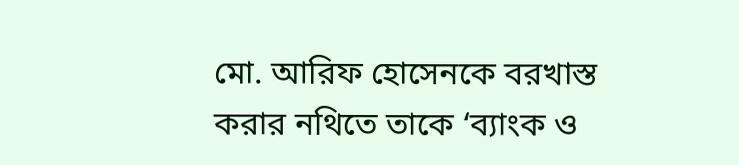মো. আরিফ হোসেনকে বরখাস্ত করার নথিতে তাকে ‘ব্যাংক ও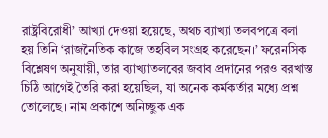রাষ্ট্রবিরোধী’ আখ্যা দেওয়া হয়েছে, অথচ ব্যাখ্যা তলবপত্রে বলা হয় তিনি ‘রাজনৈতিক কাজে তহবিল সংগ্রহ করেছেন।’ ফরেনসিক বিশ্লেষণ অনুযায়ী, তার ব্যাখ্যাতলবের জবাব প্রদানের পরও বরখাস্ত চিঠি আগেই তৈরি করা হয়েছিল, যা অনেক কর্মকর্তার মধ্যে প্রশ্ন তোলেছে। নাম প্রকাশে অনিচ্ছুক এক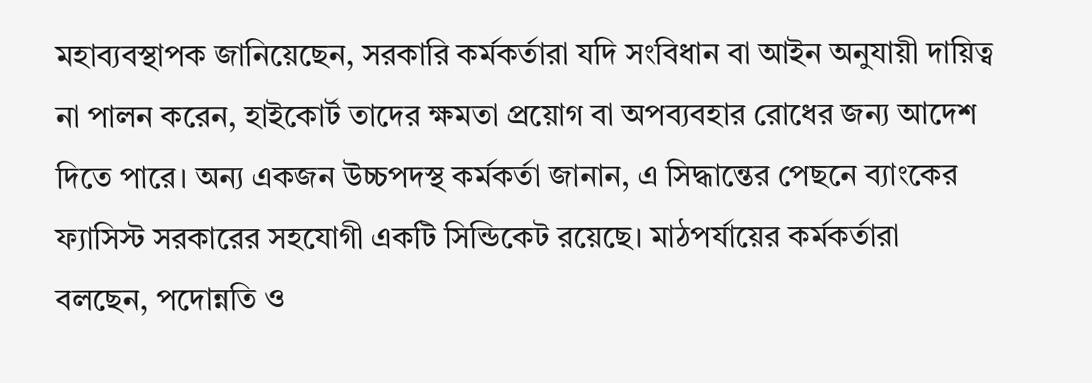মহাব্যবস্থাপক জানিয়েছেন, সরকারি কর্মকর্তারা যদি সংবিধান বা আইন অনুযায়ী দায়িত্ব না পালন করেন, হাইকোর্ট তাদের ক্ষমতা প্রয়োগ বা অপব্যবহার রোধের জন্য আদেশ দিতে পারে। অন্য একজন উচ্চপদস্থ কর্মকর্তা জানান, এ সিদ্ধান্তের পেছনে ব্যাংকের ফ্যাসিস্ট সরকারের সহযোগী একটি সিন্ডিকেট রয়েছে। মাঠপর্যায়ের কর্মকর্তারা বলছেন, পদোন্নতি ও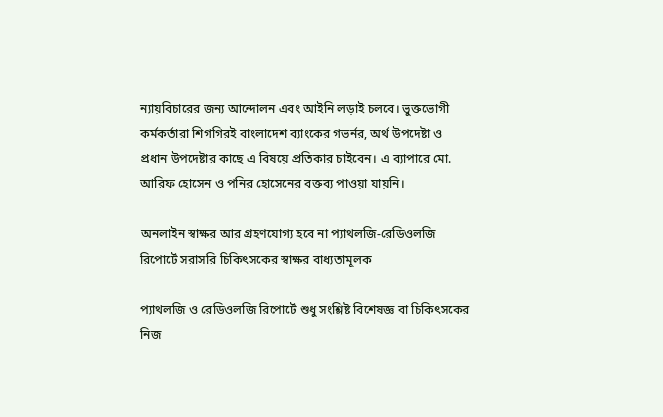ন্যায়বিচারের জন্য আন্দোলন এবং আইনি লড়াই চলবে। ভুক্তভোগী কর্মকর্তারা শিগগিরই বাংলাদেশ ব্যাংকের গভর্নর, অর্থ উপদেষ্টা ও প্রধান উপদেষ্টার কাছে এ বিষয়ে প্রতিকার চাইবেন। এ ব্যাপারে মো. আরিফ হোসেন ও পনির হোসেনের বক্তব্য পাওয়া যায়নি।

অনলাইন স্বাক্ষর আর গ্রহণযোগ্য হবে না প্যাথলজি-রেডিওলজি রিপোর্টে সরাসরি চিকিৎসকের স্বাক্ষর বাধ্যতামূলক

প্যাথলজি ও রেডিওলজি রিপোর্টে শুধু সংশ্লিষ্ট বিশেষজ্ঞ বা চিকিৎসকের নিজ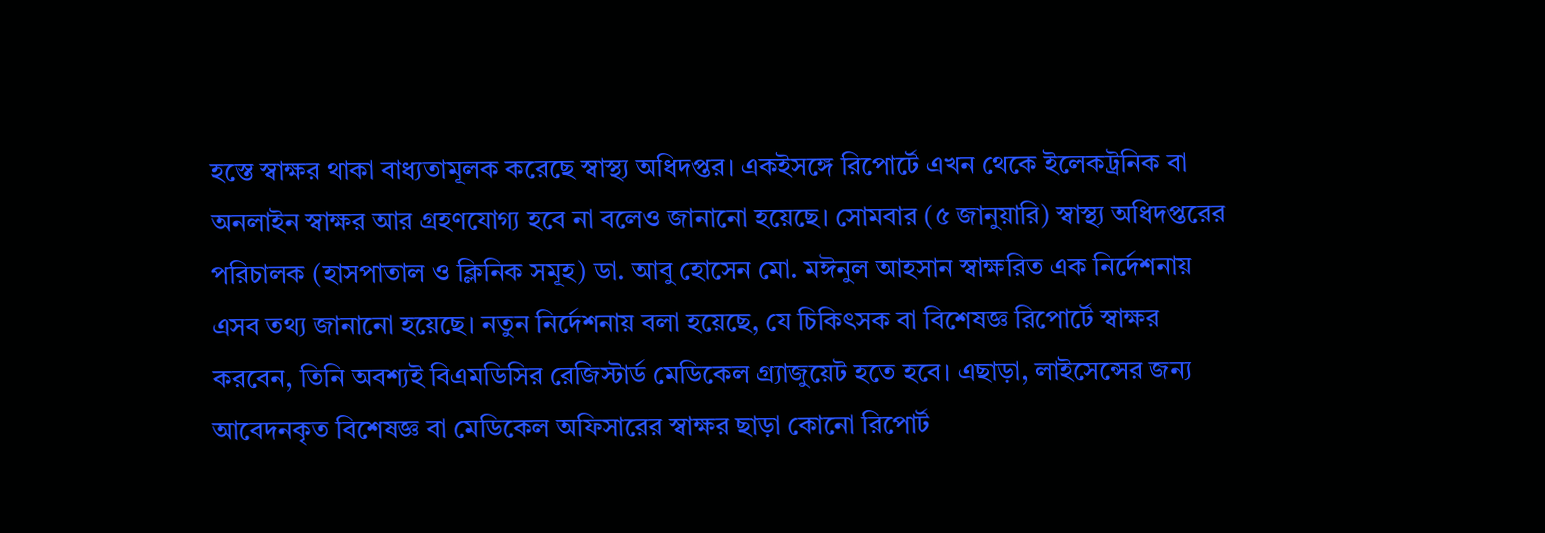হস্তে স্বাক্ষর থাকা বাধ্যতামূলক করেছে স্বাস্থ্য অধিদপ্তর। একইসঙ্গে রিপোর্টে এখন থেকে ইলেকট্রনিক বা অনলাইন স্বাক্ষর আর গ্রহণযোগ্য হবে না বলেও জানানো হয়েছে। সোমবার (৫ জানুয়ারি) স্বাস্থ্য অধিদপ্তরের পরিচালক (হাসপাতাল ও ক্লিনিক সমূহ) ডা. আবু হোসেন মো. মঈনুল আহসান স্বাক্ষরিত এক নির্দেশনায় এসব তথ্য জানানো হয়েছে। নতুন নির্দেশনায় বলা হয়েছে, যে চিকিৎসক বা বিশেষজ্ঞ রিপোর্টে স্বাক্ষর করবেন, তিনি অবশ্যই বিএমডিসির রেজিস্টার্ড মেডিকেল গ্র্যাজুয়েট হতে হবে। এছাড়া, লাইসেন্সের জন্য আবেদনকৃত বিশেষজ্ঞ বা মেডিকেল অফিসারের স্বাক্ষর ছাড়া কোনো রিপোর্ট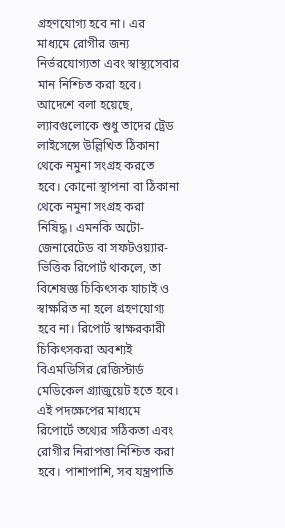গ্রহণযোগ্য হবে না। এর মাধ্যমে রোগীর জন্য নির্ভরযোগ্যতা এবং স্বাস্থ্যসেবার মান নিশ্চিত করা হবে। আদেশে বলা হয়েছে, ল্যাবগুলোকে শুধু তাদের ট্রেড লাইসেন্সে উল্লিখিত ঠিকানা থেকে নমুনা সংগ্রহ করতে হবে। কোনো স্থাপনা বা ঠিকানা থেকে নমুনা সংগ্রহ করা নিষিদ্ধ। এমনকি অটো-জেনারেটেড বা সফটওয়্যার-ভিত্তিক রিপোর্ট থাকলে, তা বিশেষজ্ঞ চিকিৎসক যাচাই ও স্বাক্ষরিত না হলে গ্রহণযোগ্য হবে না। রিপোর্ট স্বাক্ষরকারী চিকিৎসকরা অবশ্যই বিএমডিসির রেজিস্টার্ড মেডিকেল গ্র্যাজুয়েট হতে হবে। এই পদক্ষেপের মাধ্যমে রিপোর্টে তথ্যের সঠিকতা এবং রোগীর নিরাপত্তা নিশ্চিত করা হবে। পাশাপাশি, সব যন্ত্রপাতি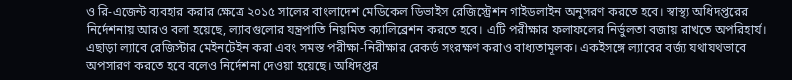ও রি-এজেন্ট ব্যবহার করার ক্ষেত্রে ২০১৫ সালের বাংলাদেশ মেডিকেল ডিভাইস রেজিস্ট্রেশন গাইডলাইন অনুসরণ করতে হবে। স্বাস্থ্য অধিদপ্তরের নির্দেশনায় আরও বলা হয়েছে, ল্যাবগুলোর যন্ত্রপাতি নিয়মিত ক্যালিব্রেশন করতে হবে। এটি পরীক্ষার ফলাফলের নির্ভুলতা বজায় রাখতে অপরিহার্য। এছাড়া ল্যাবে রেজিস্টার মেইনটেইন করা এবং সমস্ত পরীক্ষা-নিরীক্ষার রেকর্ড সংরক্ষণ করাও বাধ্যতামূলক। একইসঙ্গে ল্যাবের বর্জ্য যথাযথভাবে অপসারণ করতে হবে বলেও নির্দেশনা দেওয়া হয়েছে। অধিদপ্তর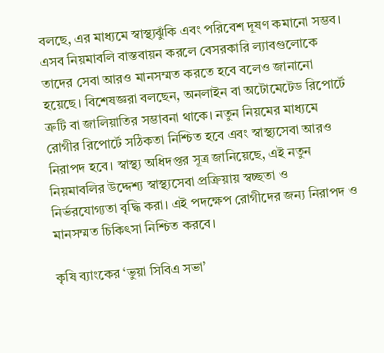বলছে, এর মাধ্যমে স্বাস্থ্যঝুঁকি এবং পরিবেশ দূষণ কমানো সম্ভব। এসব নিয়মাবলি বাস্তবায়ন করলে বেসরকারি ল্যাবগুলোকে তাদের সেবা আরও মানসম্মত করতে হবে বলেও জানানো হয়েছে। বিশেষজ্ঞরা বলছেন, অনলাইন বা অটোমেটেড রিপোর্টে ত্রুটি বা জালিয়াতির সম্ভাবনা থাকে। নতুন নিয়মের মাধ্যমে রোগীর রিপোর্টে সঠিকতা নিশ্চিত হবে এবং স্বাস্থ্যসেবা আরও নিরাপদ হবে। স্বাস্থ্য অধিদপ্তর সূত্র জানিয়েছে, এই নতুন নিয়মাবলির উদ্দেশ্য স্বাস্থ্যসেবা প্রক্রিয়ায় স্বচ্ছতা ও নির্ভরযোগ্যতা বৃদ্ধি করা। এই পদক্ষেপ রোগীদের জন্য নিরাপদ ও মানসম্মত চিকিৎসা নিশ্চিত করবে।

কৃষি ব্যাংকের ‘ভুয়া সিবিএ সভা’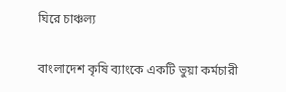ঘিরে চাঞ্চল্য

বাংলাদেশ কৃষি ব্যাংকে একটি ভুয়া কর্মচারী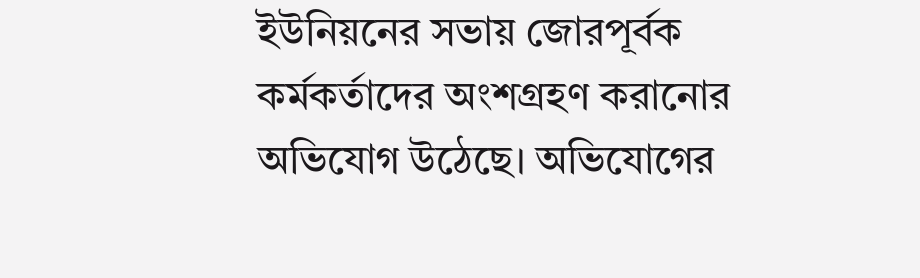ইউনিয়নের সভায় জোরপূর্বক কর্মকর্তাদের অংশগ্রহণ করানোর অভিযোগ উঠেছে। অভিযোগের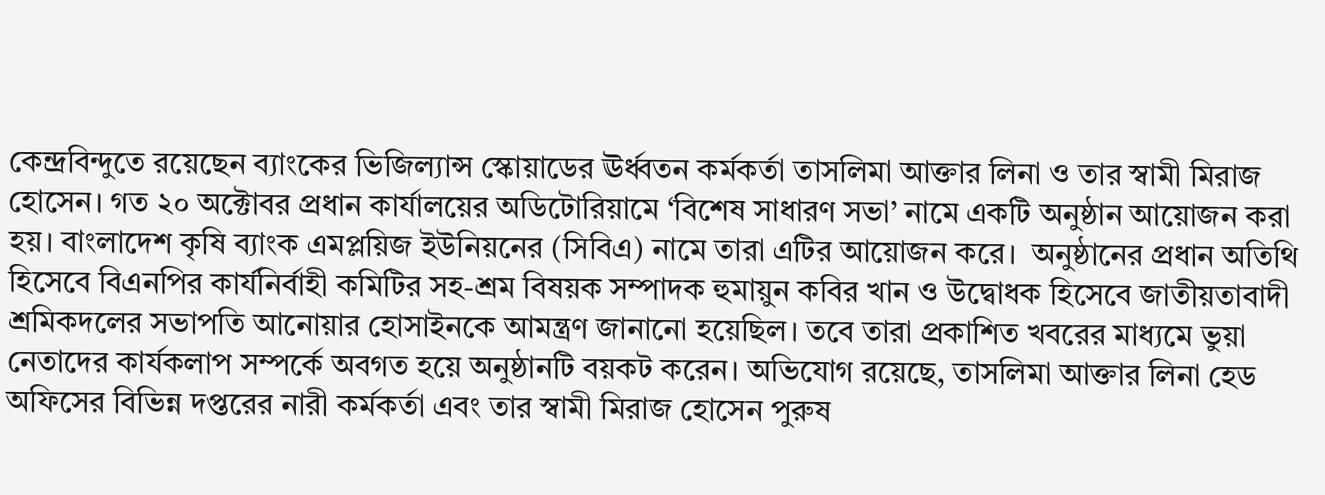কেন্দ্রবিন্দুতে রয়েছেন ব্যাংকের ভিজিল্যান্স স্কোয়াডের ঊর্ধ্বতন কর্মকর্তা তাসলিমা আক্তার লিনা ও তার স্বামী মিরাজ হোসেন। গত ২০ অক্টোবর প্রধান কার্যালয়ের অডিটোরিয়ামে ‘বিশেষ সাধারণ সভা’ নামে একটি অনুষ্ঠান আয়োজন করা হয়। বাংলাদেশ কৃষি ব্যাংক এমপ্লয়িজ ইউনিয়নের (সিবিএ) নামে তারা এটির আয়োজন করে।  অনুষ্ঠানের প্রধান অতিথি হিসেবে বিএনপির কার্যনির্বাহী কমিটির সহ-শ্রম বিষয়ক সম্পাদক হুমায়ুন কবির খান ও উদ্বোধক হিসেবে জাতীয়তাবাদী শ্রমিকদলের সভাপতি আনোয়ার হোসাইনকে আমন্ত্রণ জানানো হয়েছিল। তবে তারা প্রকাশিত খবরের মাধ্যমে ভুয়া নেতাদের কার্যকলাপ সম্পর্কে অবগত হয়ে অনুষ্ঠানটি বয়কট করেন। অভিযোগ রয়েছে, তাসলিমা আক্তার লিনা হেড অফিসের বিভিন্ন দপ্তরের নারী কর্মকর্তা এবং তার স্বামী মিরাজ হোসেন পুরুষ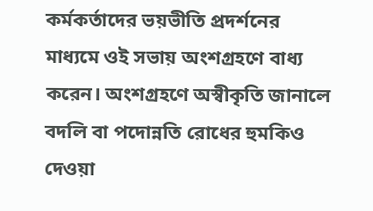কর্মকর্তাদের ভয়ভীতি প্রদর্শনের মাধ্যমে ওই সভায় অংশগ্রহণে বাধ্য করেন। অংশগ্রহণে অস্বীকৃতি জানালে বদলি বা পদোন্নতি রোধের হুমকিও দেওয়া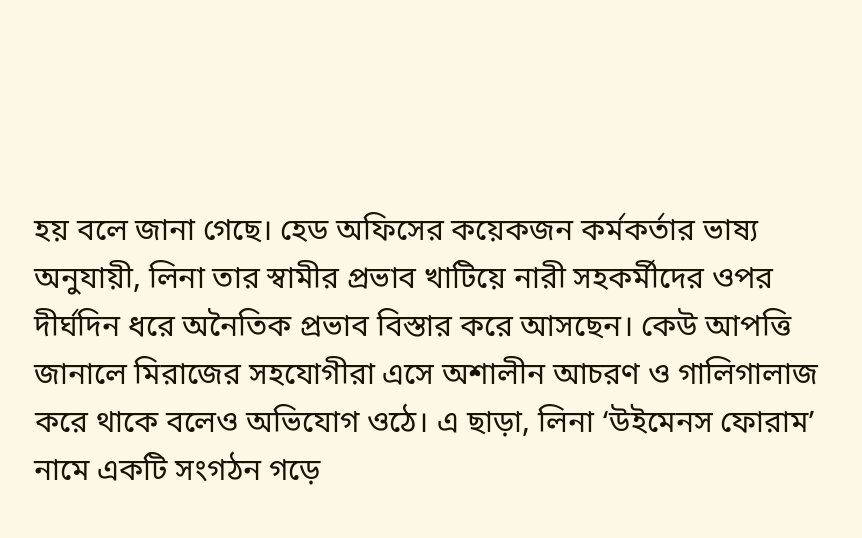হয় বলে জানা গেছে। হেড অফিসের কয়েকজন কর্মকর্তার ভাষ্য অনুযায়ী, লিনা তার স্বামীর প্রভাব খাটিয়ে নারী সহকর্মীদের ওপর দীর্ঘদিন ধরে অনৈতিক প্রভাব বিস্তার করে আসছেন। কেউ আপত্তি জানালে মিরাজের সহযোগীরা এসে অশালীন আচরণ ও গালিগালাজ করে থাকে বলেও অভিযোগ ওঠে। এ ছাড়া, লিনা ‘উইমেনস ফোরাম’ নামে একটি সংগঠন গড়ে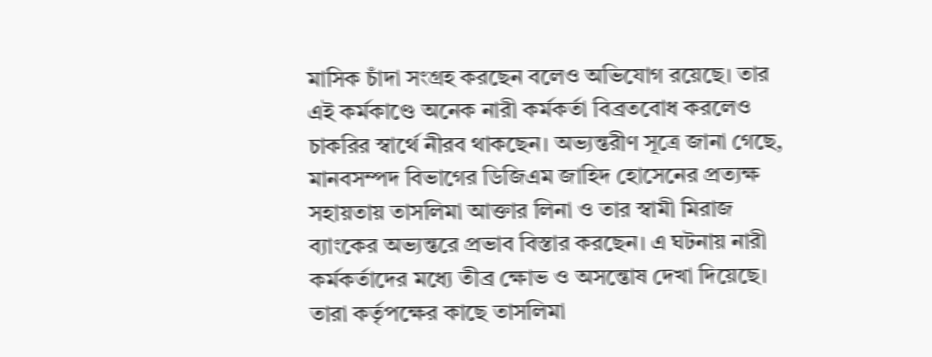মাসিক চাঁদা সংগ্রহ করছেন বলেও অভিযোগ রয়েছে। তার এই কর্মকাণ্ডে অনেক নারী কর্মকর্তা বিব্রতবোধ করলেও চাকরির স্বার্থে নীরব থাকছেন। অভ্যন্তরীণ সূত্রে জানা গেছে, মানবসম্পদ বিভাগের ডিজিএম জাহিদ হোসেনের প্রত্যক্ষ সহায়তায় তাসলিমা আক্তার লিনা ও তার স্বামী মিরাজ ব্যাংকের অভ্যন্তরে প্রভাব বিস্তার করছেন। এ ঘটনায় নারী কর্মকর্তাদের মধ্যে তীব্র ক্ষোভ ও অসন্তোষ দেখা দিয়েছে। তারা কর্তৃপক্ষের কাছে তাসলিমা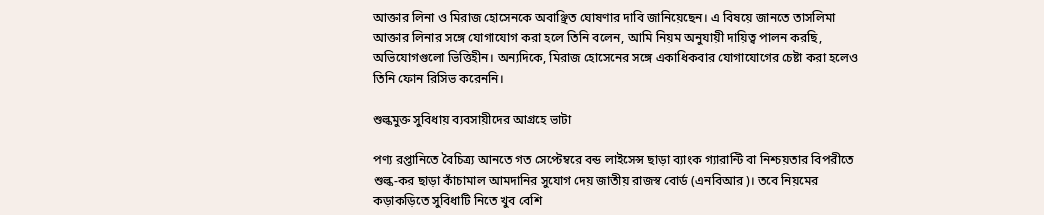আক্তার লিনা ও মিরাজ হোসেনকে অবাঞ্ছিত ঘোষণার দাবি জানিয়েছেন। এ বিষয়ে জানতে তাসলিমা আক্তার লিনার সঙ্গে যোগাযোগ করা হলে তিনি বলেন, আমি নিয়ম অনুযায়ী দায়িত্ব পালন করছি, অভিযোগগুলো ভিত্তিহীন। অন্যদিকে, মিরাজ হোসেনের সঙ্গে একাধিকবার যোগাযোগের চেষ্টা করা হলেও তিনি ফোন রিসিভ করেননি।

শুল্কমুক্ত সুবিধায় ব্যবসায়ীদের আগ্রহে ভাটা

পণ্য রপ্তানিতে বৈচিত্র্য আনতে গত সেপ্টেম্বরে বন্ড লাইসেন্স ছাড়া ব্যাংক গ্যারান্টি বা নিশ্চয়তার বিপরীতে শুল্ক-কর ছাড়া কাঁচামাল আমদানির সুযোগ দেয় জাতীয় রাজস্ব বোর্ড (এনবিআর)। তবে নিয়মের কড়াকড়িতে সুবিধাটি নিতে খুব বেশি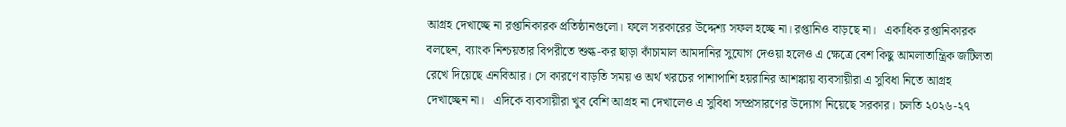আগ্রহ দেখাচ্ছে না রপ্তানিকারক প্রতিষ্ঠানগুলো। ফলে সরকারের উদ্দেশ্য সফল হচ্ছে না। রপ্তানিও বাড়ছে না।   একাধিক রপ্তানিকারক বলছেন, ব্যাংক নিশ্চয়তার বিপরীতে শুল্ক-কর ছাড়া কাঁচামাল আমদানির সুযোগ দেওয়া হলেও এ ক্ষেত্রে বেশ কিছু আমলাতান্ত্রিক জটিলতা রেখে দিয়েছে এনবিআর। সে কারণে বাড়তি সময় ও অর্থ খরচের পাশাপাশি হয়রানির আশঙ্কায় ব্যবসায়ীরা এ সুবিধা নিতে আগ্রহ দেখাচ্ছেন না।   এদিকে ব্যবসায়ীরা খুব বেশি আগ্রহ না দেখালেও এ সুবিধা সম্প্রসারণের উদ্যোগ নিয়েছে সরকার। চলতি ২০২৬-২৭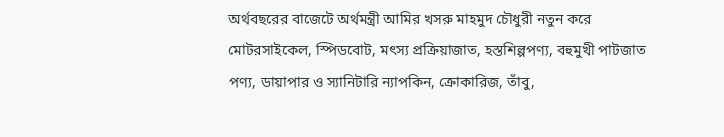অর্থবছরের বাজেটে অর্থমন্ত্রী আমির খসরু মাহমুদ চৌধুরী নতুন করে মোটরসাইকেল, স্পিডবোট, মৎস্য প্রক্রিয়াজাত, হস্তশিল্পপণ্য, বহুমুখী পাটজাত পণ্য, ডায়াপার ও স্যানিটারি ন্যাপকিন, ক্রোকারিজ, তাঁবু,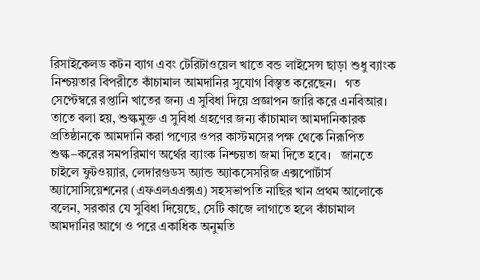রিসাইকেলড কটন ব্যাগ এবং টেরিটাওয়েল খাতে বন্ড লাইসেন্স ছাড়া শুধু ব্যাংক নিশ্চয়তার বিপরীতে কাঁচামাল আমদানির সুযোগ বিস্তৃত করেছেন।   গত সেপ্টেম্বরে রপ্তানি খাতের জন্য এ সুবিধা দিয়ে প্রজ্ঞাপন জারি করে এনবিআর। তাতে বলা হয়, শুল্কমুক্ত এ সুবিধা গ্রহণের জন্য কাঁচামাল আমদানিকারক প্রতিষ্ঠানকে আমদানি করা পণ্যের ওপর কাস্টমসের পক্ষ থেকে নিরূপিত শুল্ক–করের সমপরিমাণ অর্থের ব্যাংক নিশ্চয়তা জমা দিতে হবে।   জানতে চাইলে ফুটওয়্যার, লেদারগুডস অ্যান্ড অ্যাকসেসরিজ এক্সপোর্টার্স অ্যাসোসিয়েশনের (এফএলএএক্সএ) সহসভাপতি নাছির খান প্রথম আলোকে বলেন, সরকার যে সুবিধা দিয়েছে, সেটি কাজে লাগাতে হলে কাঁচামাল আমদানির আগে ও পরে একাধিক অনুমতি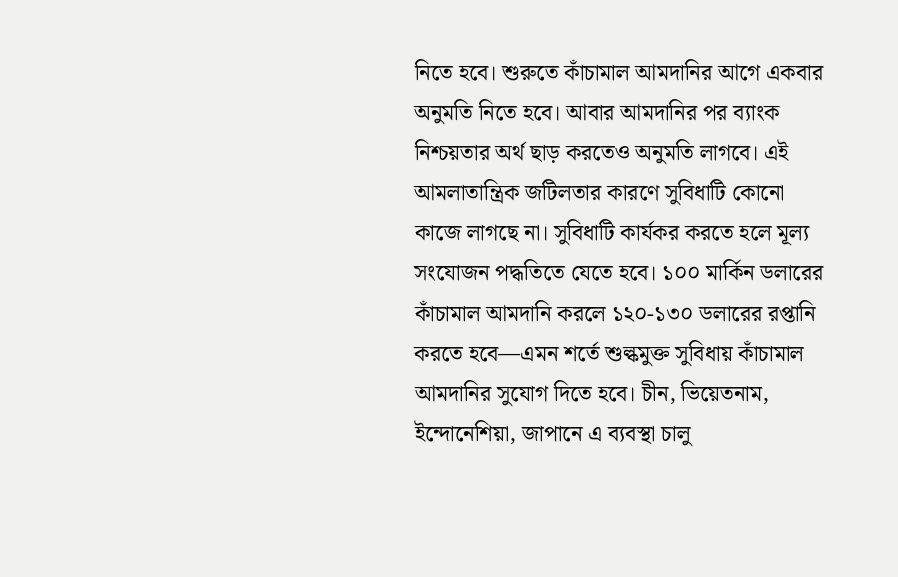নিতে হবে। শুরুতে কাঁচামাল আমদানির আগে একবার অনুমতি নিতে হবে। আবার আমদানির পর ব্যাংক নিশ্চয়তার অর্থ ছাড় করতেও অনুমতি লাগবে। এই আমলাতান্ত্রিক জটিলতার কারণে সুবিধাটি কোনো কাজে লাগছে না। সুবিধাটি কার্যকর করতে হলে মূল্য সংযোজন পদ্ধতিতে যেতে হবে। ১০০ মার্কিন ডলারের কাঁচামাল আমদানি করলে ১২০-১৩০ ডলারের রপ্তানি করতে হবে—এমন শর্তে শুল্কমুক্ত সুবিধায় কাঁচামাল আমদানির সুযোগ দিতে হবে। চীন, ভিয়েতনাম, ইন্দোনেশিয়া, জাপানে এ ব্যবস্থা চালু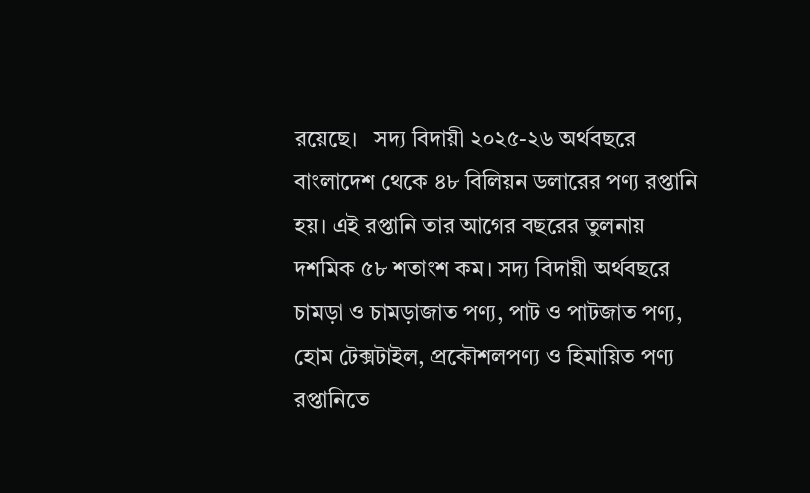রয়েছে।   সদ্য বিদায়ী ২০২৫-২৬ অর্থবছরে বাংলাদেশ থেকে ৪৮ বিলিয়ন ডলারের পণ্য রপ্তানি হয়। এই রপ্তানি তার আগের বছরের তুলনায় দশমিক ৫৮ শতাংশ কম। সদ্য বিদায়ী অর্থবছরে চামড়া ও চামড়াজাত পণ্য, পাট ও পাটজাত পণ্য, হোম টেক্সটাইল, প্রকৌশলপণ্য ও হিমায়িত পণ্য রপ্তানিতে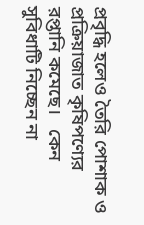প্রবৃদ্ধি হলেও তৈরি পোশাক ও প্রক্রিয়াজাত কৃষিপণ্যের রপ্তানি কমেছে।   কেন সুবিধাটি নিচ্ছেন না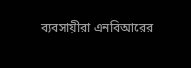ব্যবসায়ীরা এনবিআরের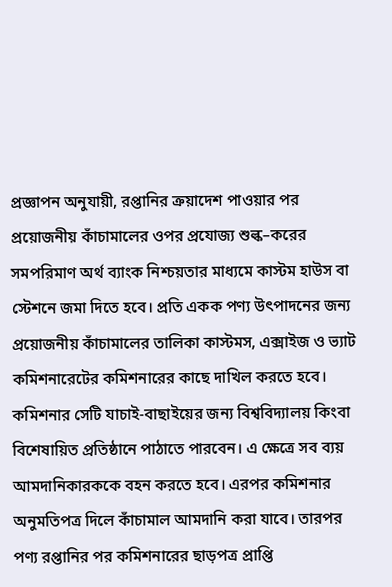প্রজ্ঞাপন অনুযায়ী, রপ্তানির ক্রয়াদেশ পাওয়ার পর প্রয়োজনীয় কাঁচামালের ওপর প্রযোজ্য শুল্ক–করের সমপরিমাণ অর্থ ব্যাংক নিশ্চয়তার মাধ্যমে কাস্টম হাউস বা স্টেশনে জমা দিতে হবে। প্রতি একক পণ্য উৎপাদনের জন্য প্রয়োজনীয় কাঁচামালের তালিকা কাস্টমস, এক্সাইজ ও ভ্যাট কমিশনারেটের কমিশনারের কাছে দাখিল করতে হবে। কমিশনার সেটি যাচাই-বাছাইয়ের জন্য বিশ্ববিদ্যালয় কিংবা বিশেষায়িত প্রতিষ্ঠানে পাঠাতে পারবেন। এ ক্ষেত্রে সব ব্যয় আমদানিকারককে বহন করতে হবে। এরপর কমিশনার অনুমতিপত্র দিলে কাঁচামাল আমদানি করা যাবে। তারপর পণ্য রপ্তানির পর কমিশনারের ছাড়পত্র প্রাপ্তি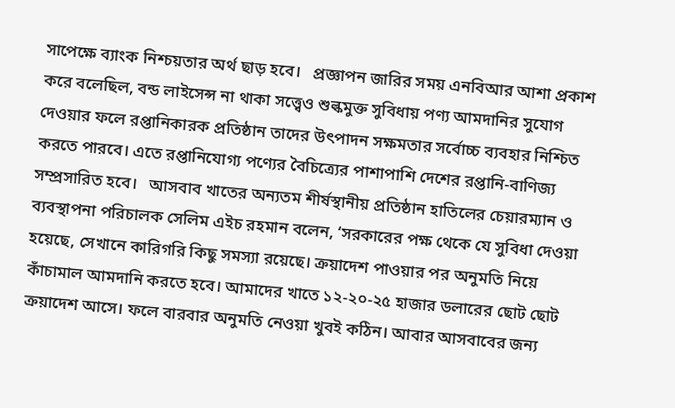সাপেক্ষে ব্যাংক নিশ্চয়তার অর্থ ছাড় হবে।   প্রজ্ঞাপন জারির সময় এনবিআর আশা প্রকাশ করে বলেছিল, বন্ড লাইসেন্স না থাকা সত্ত্বেও শুল্কমুক্ত সুবিধায় পণ্য আমদানির সুযোগ দেওয়ার ফলে রপ্তানিকারক প্রতিষ্ঠান তাদের উৎপাদন সক্ষমতার সর্বোচ্চ ব্যবহার নিশ্চিত করতে পারবে। এতে রপ্তানিযোগ্য পণ্যের বৈচিত্র্যের পাশাপাশি দেশের রপ্তানি-বাণিজ্য সম্প্রসারিত হবে।   আসবাব খাতের অন্যতম শীর্ষস্থানীয় প্রতিষ্ঠান হাতিলের চেয়ারম্যান ও ব্যবস্থাপনা পরিচালক সেলিম এইচ রহমান বলেন, ‘সরকারের পক্ষ থেকে যে সুবিধা দেওয়া হয়েছে, সেখানে কারিগরি কিছু সমস্যা রয়েছে। ক্রয়াদেশ পাওয়ার পর অনুমতি নিয়ে কাঁচামাল আমদানি করতে হবে। আমাদের খাতে ১২-২০-২৫ হাজার ডলারের ছোট ছোট ক্রয়াদেশ আসে। ফলে বারবার অনুমতি নেওয়া খুবই কঠিন। আবার আসবাবের জন্য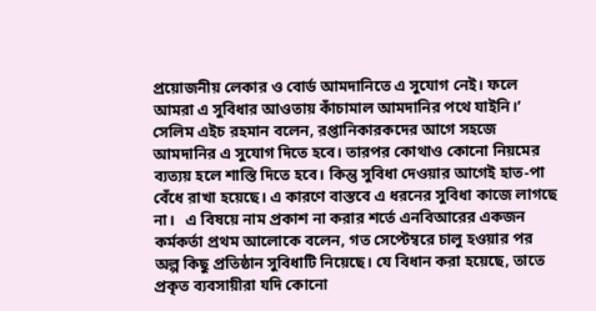প্রয়োজনীয় লেকার ও বোর্ড আমদানিতে এ সুযোগ নেই। ফলে আমরা এ সুবিধার আওতায় কাঁচামাল আমদানির পথে যাইনি।’   সেলিম এইচ রহমান বলেন, রপ্তানিকারকদের আগে সহজে আমদানির এ সুযোগ দিতে হবে। তারপর কোথাও কোনো নিয়মের ব্যত্যয় হলে শাস্তি দিতে হবে। কিন্তু সুবিধা দেওয়ার আগেই হাত-পা বেঁধে রাখা হয়েছে। এ কারণে বাস্তবে এ ধরনের সুবিধা কাজে লাগছে না।   এ বিষয়ে নাম প্রকাশ না করার শর্তে এনবিআরের একজন কর্মকর্তা প্রথম আলোকে বলেন, গত সেপ্টেম্বরে চালু হওয়ার পর অল্প কিছু প্রতিষ্ঠান সুবিধাটি নিয়েছে। যে বিধান করা হয়েছে, তাতে প্রকৃত ব্যবসায়ীরা যদি কোনো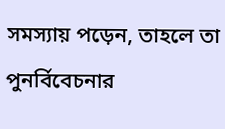সমস্যায় পড়েন, তাহলে তা পুনর্বিবেচনার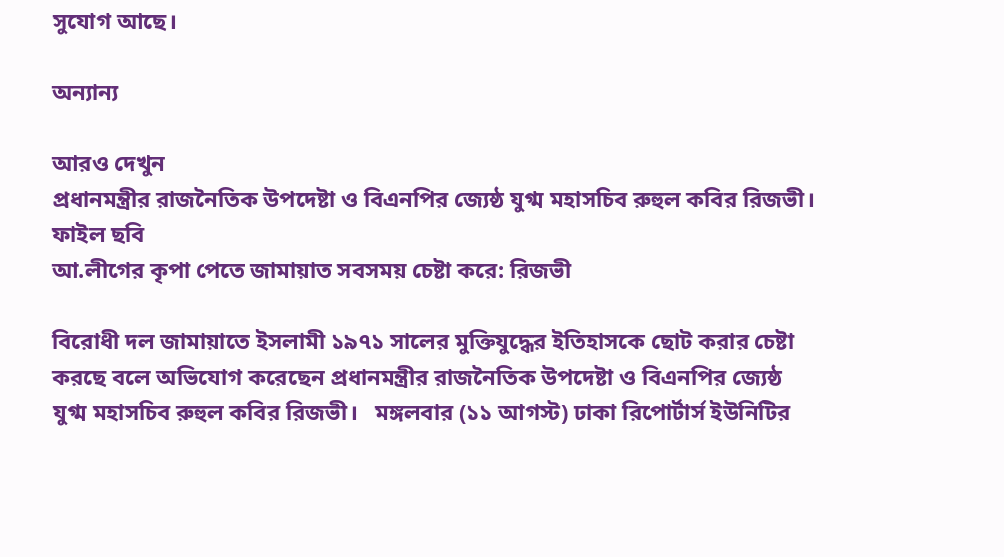সুযোগ আছে।

অন্যান্য

আরও দেখুন
প্রধানমন্ত্রীর রাজনৈতিক উপদেষ্টা ও বিএনপির জ্যেষ্ঠ যুগ্ম মহাসচিব রুহুল কবির রিজভী। ফাইল ছবি
আ.লীগের কৃপা পেতে জামায়াত সবসময় চেষ্টা করে: রিজভী

বিরোধী দল জামায়াতে ইসলামী ১৯৭১ সালের মুক্তিযুদ্ধের ইতিহাসকে ছোট করার চেষ্টা করছে বলে অভিযোগ করেছেন প্রধানমন্ত্রীর রাজনৈতিক উপদেষ্টা ও বিএনপির জ্যেষ্ঠ যুগ্ম মহাসচিব রুহুল কবির রিজভী।   মঙ্গলবার (১১ আগস্ট) ঢাকা রিপোর্টার্স ইউনিটির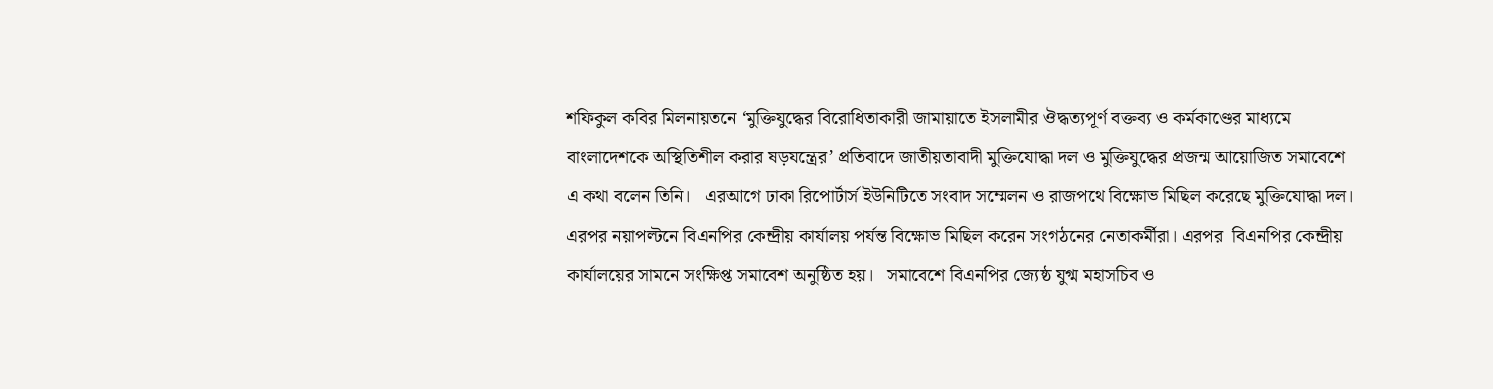শফিকুল কবির মিলনায়তনে ‘মুক্তিযুদ্ধের বিরোধিতাকারী জামায়াতে ইসলামীর ঔদ্ধত্যপূর্ণ বক্তব্য ও কর্মকাণ্ডের মাধ্যমে বাংলাদেশকে অস্থিতিশীল করার ষড়যন্ত্রের’ প্রতিবাদে জাতীয়তাবাদী মুক্তিযোদ্ধা দল ও মুক্তিযুদ্ধের প্রজন্ম আয়োজিত সমাবেশে এ কথা বলেন তিনি।   এরআগে ঢাকা রিপোর্টার্স ইউনিটিতে সংবাদ সম্মেলন ও রাজপথে বিক্ষোভ মিছিল করেছে মুক্তিযোদ্ধা দল। এরপর নয়াপল্টনে বিএনপির কেন্দ্রীয় কার্যালয় পর্যন্ত বিক্ষোভ মিছিল করেন সংগঠনের নেতাকর্মীরা। এরপর  বিএনপির কেন্দ্রীয় কার্যালয়ের সামনে সংক্ষিপ্ত সমাবেশ অনুষ্ঠিত হয়।   সমাবেশে বিএনপির জ্যেষ্ঠ যুগ্ম মহাসচিব ও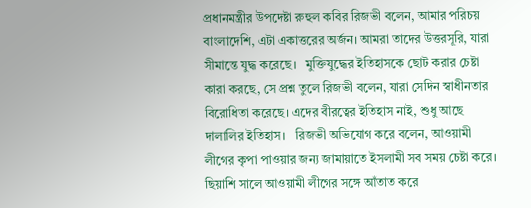প্রধানমন্ত্রীর উপদেষ্টা রুহুল কবির রিজভী বলেন, আমার পরিচয় বাংলাদেশি, এটা একাত্তরের অর্জন। আমরা তাদের উত্তরসূরি, যারা সীমান্তে যুদ্ধ করেছে।   মুক্তিযুদ্ধের ইতিহাসকে ছোট করার চেষ্টা কারা করছে, সে প্রশ্ন তুলে রিজভী বলেন, যারা সেদিন স্বাধীনতার বিরোধিতা করেছে। এদের বীরত্বের ইতিহাস নাই, শুধু আছে দালালির ইতিহাস।   রিজভী অভিযোগ করে বলেন, আওয়ামী লীগের কৃপা পাওয়ার জন্য জামায়াতে ইসলামী সব সময় চেষ্টা করে। ছিয়াশি সালে আওয়ামী লীগের সঙ্গে আঁতাত করে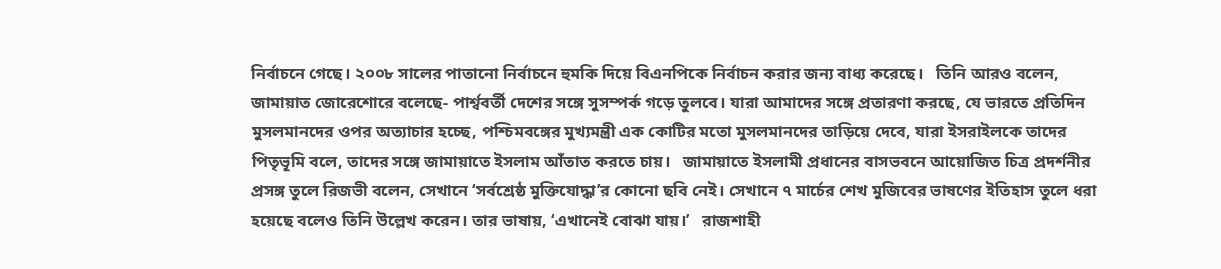নির্বাচনে গেছে। ২০০৮ সালের পাতানো নির্বাচনে হুমকি দিয়ে বিএনপিকে নির্বাচন করার জন্য বাধ্য করেছে।   তিনি আরও বলেন, জামায়াত জোরেশোরে বলেছে- পার্শ্ববর্তী দেশের সঙ্গে সুসম্পর্ক গড়ে তুলবে। যারা আমাদের সঙ্গে প্রতারণা করছে, যে ভারতে প্রতিদিন মুসলমানদের ওপর অত্যাচার হচ্ছে, পশ্চিমবঙ্গের মুখ্যমন্ত্রী এক কোটির মতো মুসলমানদের তাড়িয়ে দেবে, যারা ইসরাইলকে তাদের পিতৃভূমি বলে, তাদের সঙ্গে জামায়াতে ইসলাম আঁতাত করতে চায়।   জামায়াতে ইসলামী প্রধানের বাসভবনে আয়োজিত চিত্র প্রদর্শনীর প্রসঙ্গ তুলে রিজভী বলেন, সেখানে ‘সর্বশ্রেষ্ঠ মুক্তিযোদ্ধা’র কোনো ছবি নেই। সেখানে ৭ মার্চের শেখ মুজিবের ভাষণের ইতিহাস তুলে ধরা হয়েছে বলেও তিনি উল্লেখ করেন। তার ভাষায়, ‘এখানেই বোঝা যায়।’   রাজশাহী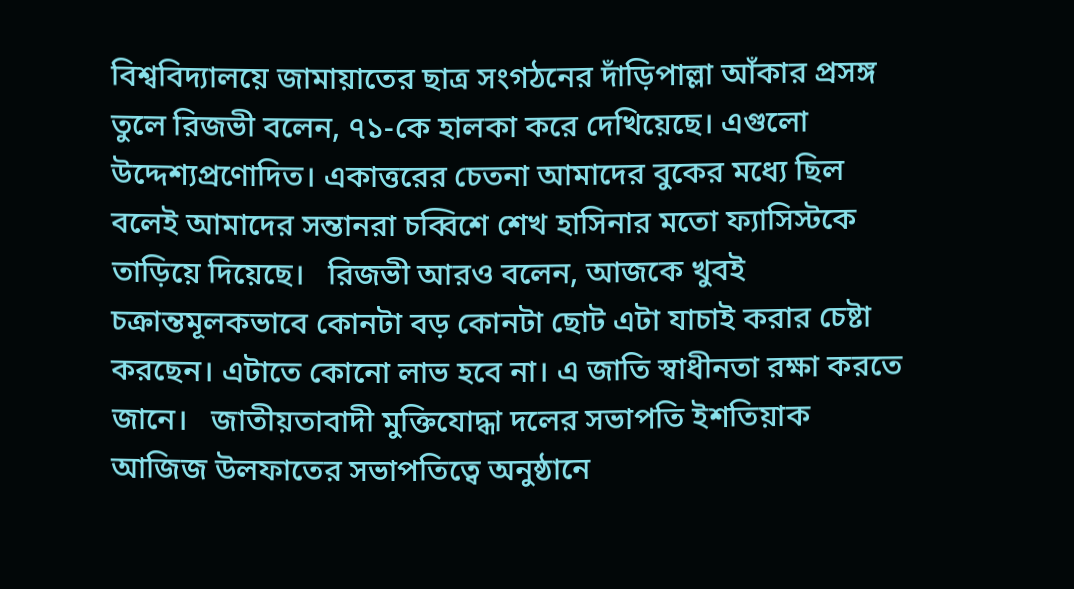বিশ্ববিদ্যালয়ে জামায়াতের ছাত্র সংগঠনের দাঁড়িপাল্লা আঁকার প্রসঙ্গ তুলে রিজভী বলেন, ৭১-কে হালকা করে দেখিয়েছে। এগুলো উদ্দেশ্যপ্রণোদিত। একাত্তরের চেতনা আমাদের বুকের মধ্যে ছিল বলেই আমাদের সন্তানরা চব্বিশে শেখ হাসিনার মতো ফ্যাসিস্টকে তাড়িয়ে দিয়েছে।   রিজভী আরও বলেন, আজকে খুবই চক্রান্তমূলকভাবে কোনটা বড় কোনটা ছোট এটা যাচাই করার চেষ্টা করছেন। এটাতে কোনো লাভ হবে না। এ জাতি স্বাধীনতা রক্ষা করতে জানে।   জাতীয়তাবাদী মুক্তিযোদ্ধা দলের সভাপতি ইশতিয়াক আজিজ উলফাতের সভাপতিত্বে অনুষ্ঠানে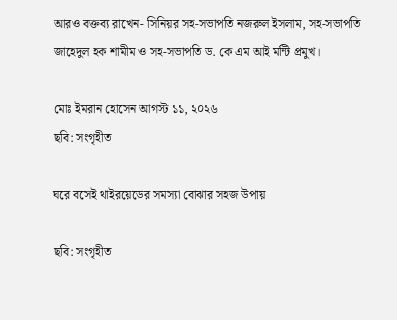আরও বক্তব্য রাখেন- সিনিয়র সহ-সভাপতি নজরুল ইসলাম, সহ-সভাপতি জাহেদুল হক শামীম ও সহ-সভাপতি ড. কে এম আই মন্টি প্রমুখ।

মোঃ ইমরান হোসেন আগস্ট ১১, ২০২৬
ছবি: সংগৃহীত

ঘরে বসেই থাইরয়েডের সমস্যা বোঝার সহজ উপায়

ছবি: সংগৃহীত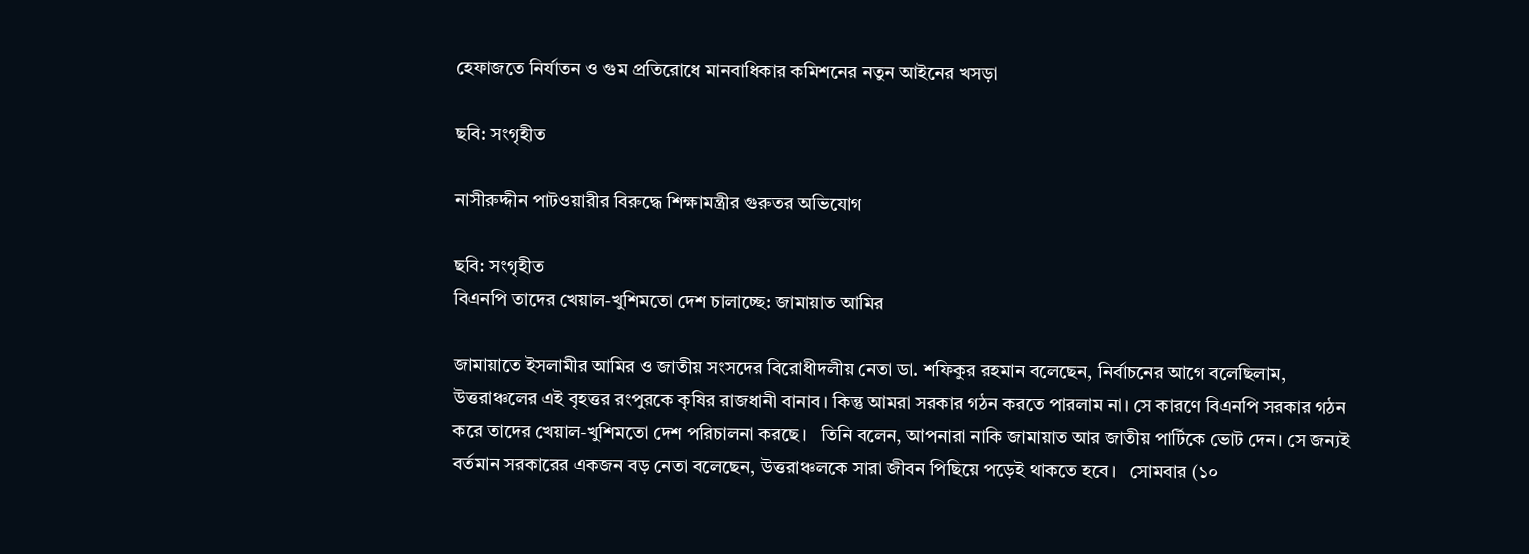হেফাজতে নির্যাতন ও গুম প্রতিরোধে মানবাধিকার কমিশনের নতুন আইনের খসড়া

ছবি: সংগৃহীত

নাসীরুদ্দীন পাটওয়ারীর বিরুদ্ধে শিক্ষামন্ত্রীর গুরুতর অভিযোগ

ছবি: সংগৃহীত
বিএনপি তাদের খেয়াল-খুশিমতো দেশ চালাচ্ছে: জামায়াত আমির

জামায়াতে ইসলামীর আমির ও জাতীয় সংসদের বিরোধীদলীয় নেতা ডা. শফিকুর রহমান বলেছেন, নির্বাচনের আগে বলেছিলাম, উত্তরাঞ্চলের এই বৃহত্তর রংপুরকে কৃষির রাজধানী বানাব। কিন্তু আমরা সরকার গঠন করতে পারলাম না। সে কারণে বিএনপি সরকার গঠন করে তাদের খেয়াল-খুশিমতো দেশ পরিচালনা করছে।   তিনি বলেন, আপনারা নাকি জামায়াত আর জাতীয় পার্টিকে ভোট দেন। সে জন্যই বর্তমান সরকারের একজন বড় নেতা বলেছেন, উত্তরাঞ্চলকে সারা জীবন পিছিয়ে পড়েই থাকতে হবে।   সোমবার (১০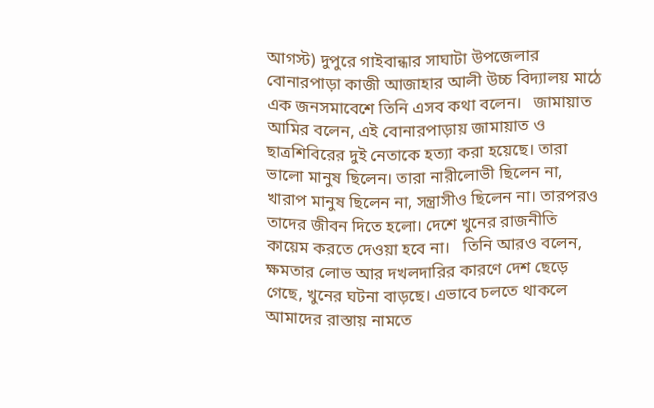আগস্ট) দুপুরে গাইবান্ধার সাঘাটা উপজেলার বোনারপাড়া কাজী আজাহার আলী উচ্চ বিদ্যালয় মাঠে এক জনসমাবেশে তিনি এসব কথা বলেন।   জামায়াত আমির বলেন, এই বোনারপাড়ায় জামায়াত ও ছাত্রশিবিরের দুই নেতাকে হত্যা করা হয়েছে। তারা ভালো মানুষ ছিলেন। তারা নারীলোভী ছিলেন না, খারাপ মানুষ ছিলেন না, সন্ত্রাসীও ছিলেন না। তারপরও তাদের জীবন দিতে হলো। দেশে খুনের রাজনীতি কায়েম করতে দেওয়া হবে না।   তিনি আরও বলেন, ক্ষমতার লোভ আর দখলদারির কারণে দেশ ছেড়ে গেছে, খুনের ঘটনা বাড়ছে। এভাবে চলতে থাকলে আমাদের রাস্তায় নামতে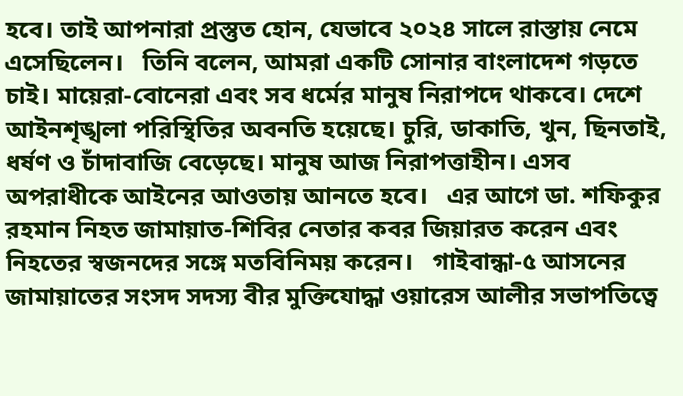হবে। তাই আপনারা প্রস্তুত হোন, যেভাবে ২০২৪ সালে রাস্তায় নেমে এসেছিলেন।   তিনি বলেন, আমরা একটি সোনার বাংলাদেশ গড়তে চাই। মায়েরা-বোনেরা এবং সব ধর্মের মানুষ নিরাপদে থাকবে। দেশে আইনশৃঙ্খলা পরিস্থিতির অবনতি হয়েছে। চুরি, ডাকাতি, খুন, ছিনতাই, ধর্ষণ ও চাঁদাবাজি বেড়েছে। মানুষ আজ নিরাপত্তাহীন। এসব অপরাধীকে আইনের আওতায় আনতে হবে।   এর আগে ডা. শফিকুর রহমান নিহত জামায়াত-শিবির নেতার কবর জিয়ারত করেন এবং নিহতের স্বজনদের সঙ্গে মতবিনিময় করেন।   গাইবান্ধা-৫ আসনের জামায়াতের সংসদ সদস্য বীর মুক্তিযোদ্ধা ওয়ারেস আলীর সভাপতিত্বে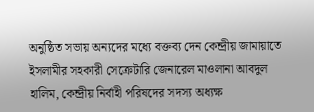অনুষ্ঠিত সভায় অন্যদের মধ্যে বক্তব্য দেন কেন্দ্রীয় জামায়াতে ইসলামীর সহকারী সেক্রেটারি জেনারেল মাওলানা আবদুল হালিম, কেন্দ্রীয় নির্বাহী পরিষদের সদস্য অধ্যক্ষ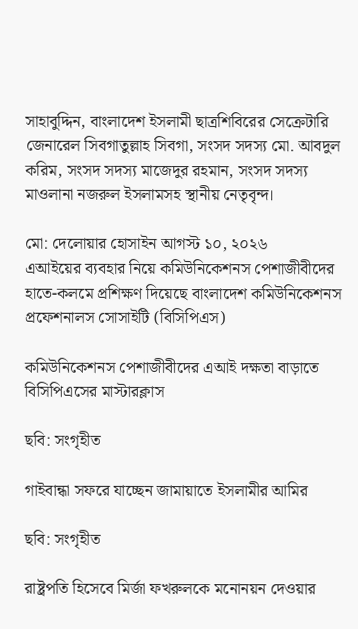সাহাবুদ্দিন, বাংলাদেশ ইসলামী ছাত্রশিবিরের সেক্রেটারি জেনারেল সিবগাতুল্লাহ সিবগা, সংসদ সদস্য মো. আবদুল করিম, সংসদ সদস্য মাজেদুর রহমান, সংসদ সদস্য মাওলানা নজরুল ইসলামসহ স্থানীয় নেতৃবৃন্দ।

মো: দেলোয়ার হোসাইন আগস্ট ১০, ২০২৬
এআইয়ের ব্যবহার নিয়ে কমিউনিকেশনস পেশাজীবীদের হাতে-কলমে প্রশিক্ষণ দিয়েছে বাংলাদেশ কমিউনিকেশনস প্রফেশনালস সোসাইটি (বিসিপিএস)

কমিউনিকেশনস পেশাজীবীদের এআই দক্ষতা বাড়াতে বিসিপিএসের মাস্টারক্লাস

ছবি: সংগৃহীত

গাইবান্ধা সফরে যাচ্ছেন জামায়াতে ইসলামীর আমির

ছবি: সংগৃহীত

রাষ্ট্রপতি হিসেবে মির্জা ফখরুলকে মনোনয়ন দেওয়ার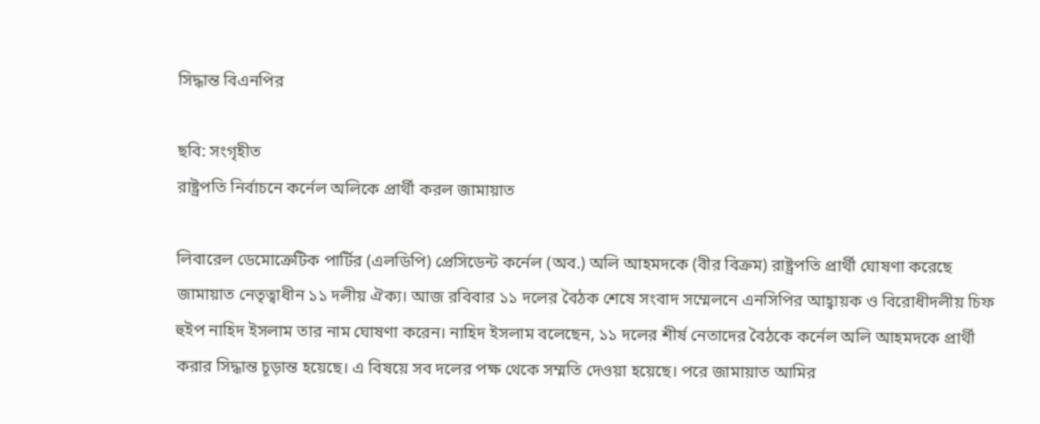সিদ্ধান্ত বিএনপির

ছবি: সংগৃহীত
রাষ্ট্রপতি নির্বাচনে কর্নেল অলিকে প্রার্থী করল জামায়াত

লিবারেল ডেমোক্রেটিক পার্টির (এলডিপি) প্রেসিডেন্ট কর্নেল (অব.) অলি আহমদকে (বীর বিক্রম) রাষ্ট্রপতি প্রার্থী ঘোষণা করেছে জামায়াত নেতৃত্বাধীন ১১ দলীয় ঐক্য। আজ রবিবার ১১ দলের বৈঠক শেষে সংবাদ সম্মেলনে এনসিপির আহ্বায়ক ও বিরোধীদলীয় চিফ হুইপ নাহিদ ইসলাম তার নাম ঘোষণা করেন। নাহিদ ইসলাম বলেছেন, ১১ দলের শীর্ষ নেতাদের বৈঠকে কর্নেল অলি আহমদকে প্রার্থী করার সিদ্ধান্ত চূড়ান্ত হয়েছে। এ বিষয়ে সব দলের পক্ষ থেকে সম্মতি দেওয়া হয়েছে। পরে জামায়াত আমির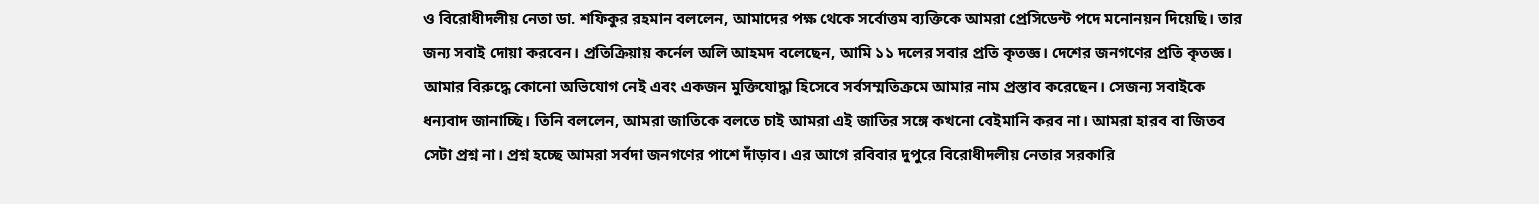ও বিরোধীদলীয় নেতা ডা. শফিকুর রহমান বললেন, আমাদের পক্ষ থেকে সর্বোত্তম ব্যক্তিকে আমরা প্রেসিডেন্ট পদে মনোনয়ন দিয়েছি। তার জন্য সবাই দোয়া করবেন। প্রতিক্রিয়ায় কর্নেল অলি আহমদ বলেছেন, আমি ১১ দলের সবার প্রতি কৃতজ্ঞ। দেশের জনগণের প্রতি কৃতজ্ঞ। আমার বিরুদ্ধে কোনো অভিযোগ নেই এবং একজন মুক্তিযোদ্ধা হিসেবে সর্বসম্মতিক্রমে আমার নাম প্রস্তাব করেছেন। সেজন্য সবাইকে ধন্যবাদ জানাচ্ছি। তিনি বললেন, আমরা জাতিকে বলতে চাই আমরা এই জাতির সঙ্গে কখনো বেইমানি করব না। আমরা হারব বা জিতব সেটা প্রশ্ন না। প্রশ্ন হচ্ছে আমরা সর্বদা জনগণের পাশে দাঁড়াব। এর আগে রবিবার দুপুরে বিরোধীদলীয় নেতার সরকারি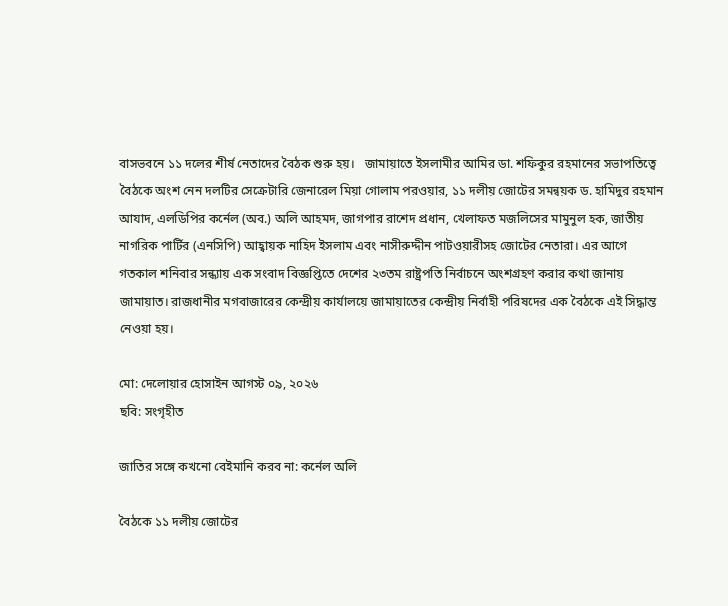বাসভবনে ১১ দলের শীর্ষ নেতাদের বৈঠক শুরু হয়।   জামায়াতে ইসলামীর আমির ডা. শফিকুর রহমানের সভাপতিত্বে বৈঠকে অংশ নেন দলটির সেক্রেটারি জেনারেল মিয়া গোলাম পরওয়ার, ১১ দলীয় জোটের সমন্বয়ক ড. হামিদুর রহমান আযাদ, এলডিপির কর্নেল (অব.) অলি আহমদ, জাগপার রাশেদ প্রধান, খেলাফত মজলিসের মামুনুল হক, জাতীয় নাগরিক পার্টির (এনসিপি) আহ্বায়ক নাহিদ ইসলাম এবং নাসীরুদ্দীন পাটওয়ারীসহ জোটের নেতারা। এর আগে গতকাল শনিবার সন্ধ্যায় এক সংবাদ বিজ্ঞপ্তিতে দেশের ২৩তম রাষ্ট্রপতি নির্বাচনে অংশগ্রহণ করার কথা জানায় জামায়াত। রাজধানীর মগবাজারের কেন্দ্রীয় কার্যালয়ে জামায়াতের কেন্দ্রীয় নির্বাহী পরিষদের এক বৈঠকে এই সিদ্ধান্ত নেওয়া হয়।

মো: দেলোয়ার হোসাইন আগস্ট ০৯, ২০২৬
ছবি: সংগৃহীত

জাতির সঙ্গে কখনো বেইমানি করব না: কর্নেল অলি

বৈঠকে ১১ দলীয় জোটের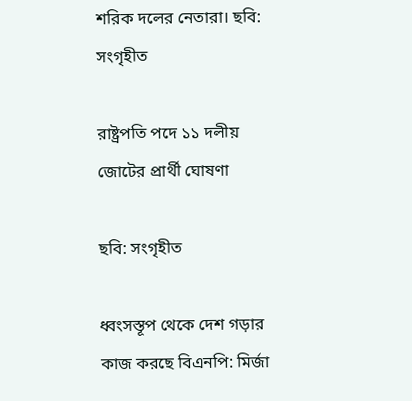শরিক দলের নেতারা। ছবি: সংগৃহীত

রাষ্ট্রপতি পদে ১১ দলীয় জোটের প্রার্থী ঘোষণা

ছবি: সংগৃহীত

ধ্বংসস্তূপ থেকে দেশ গড়ার কাজ করছে বিএনপি: মির্জা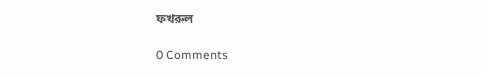ফখরুল

0 Comments